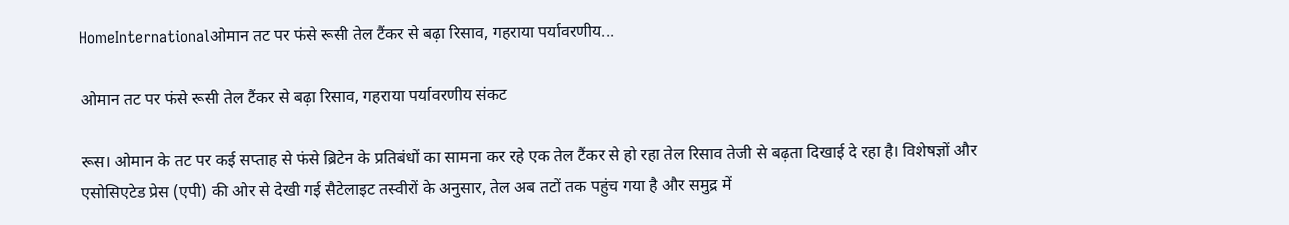HomeInternationalओमान तट पर फंसे रूसी तेल टैंकर से बढ़ा रिसाव, गहराया पर्यावरणीय...

ओमान तट पर फंसे रूसी तेल टैंकर से बढ़ा रिसाव, गहराया पर्यावरणीय संकट

रूस। ओमान के तट पर कई सप्ताह से फंसे ब्रिटेन के प्रतिबंधों का सामना कर रहे एक तेल टैंकर से हो रहा तेल रिसाव तेजी से बढ़ता दिखाई दे रहा है। विशेषज्ञों और एसोसिएटेड प्रेस (एपी) की ओर से देखी गई सैटेलाइट तस्वीरों के अनुसार, तेल अब तटों तक पहुंच गया है और समुद्र में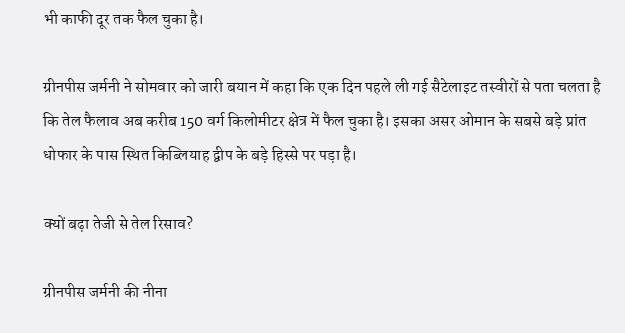भी काफी दूर तक फैल चुका है।

ग्रीनपीस जर्मनी ने सोमवार को जारी बयान में कहा कि एक दिन पहले ली गई सैटेलाइट तस्वीरों से पता चलता है कि तेल फैलाव अब करीब 150 वर्ग किलोमीटर क्षेत्र में फैल चुका है। इसका असर ओमान के सबसे बड़े प्रांत धोफार के पास स्थित किब्लियाह द्वीप के बड़े हिस्से पर पड़ा है।

क्यों बढ़ा तेजी से तेल रिसाव?

ग्रीनपीस जर्मनी की नीना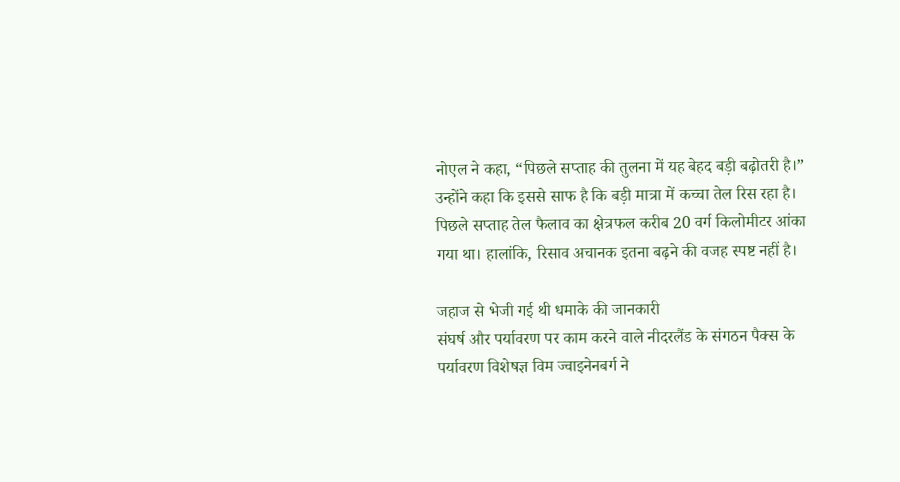नोएल ने कहा, “पिछले सप्ताह की तुलना में यह बेहद बड़ी बढ़ोतरी है।” उन्होंने कहा कि इससे साफ है कि बड़ी मात्रा में कच्चा तेल रिस रहा है। पिछले सप्ताह तेल फैलाव का क्षेत्रफल करीब 20 वर्ग किलोमीटर आंका गया था। हालांकि, रिसाव अचानक इतना बढ़ने की वजह स्पष्ट नहीं है।

जहाज से भेजी गई थी धमाके की जानकारी
संघर्ष और पर्यावरण पर काम करने वाले नीदरलैंड के संगठन पैक्स के पर्यावरण विशेषज्ञ विम ज्वाइनेनबर्ग ने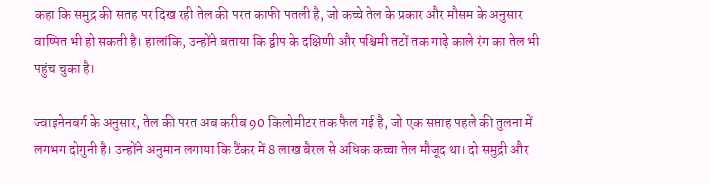कहा कि समुद्र की सतह पर दिख रही तेल की परत काफी पतली है, जो कच्चे तेल के प्रकार और मौसम के अनुसार वाष्पित भी हो सकती है। हालांकि, उन्होंने बताया कि द्वीप के दक्षिणी और पश्चिमी तटों तक गाढ़े काले रंग का तेल भी पहुंच चुका है।

ज्वाइनेनबर्ग के अनुसार, तेल की परत अब करीब 90 किलोमीटर तक फैल गई है, जो एक सप्ताह पहले की तुलना में लगभग दोगुनी है। उन्होंने अनुमान लगाया कि टैंकर में 8 लाख बैरल से अधिक कच्चा तेल मौजूद था। दो समुद्री और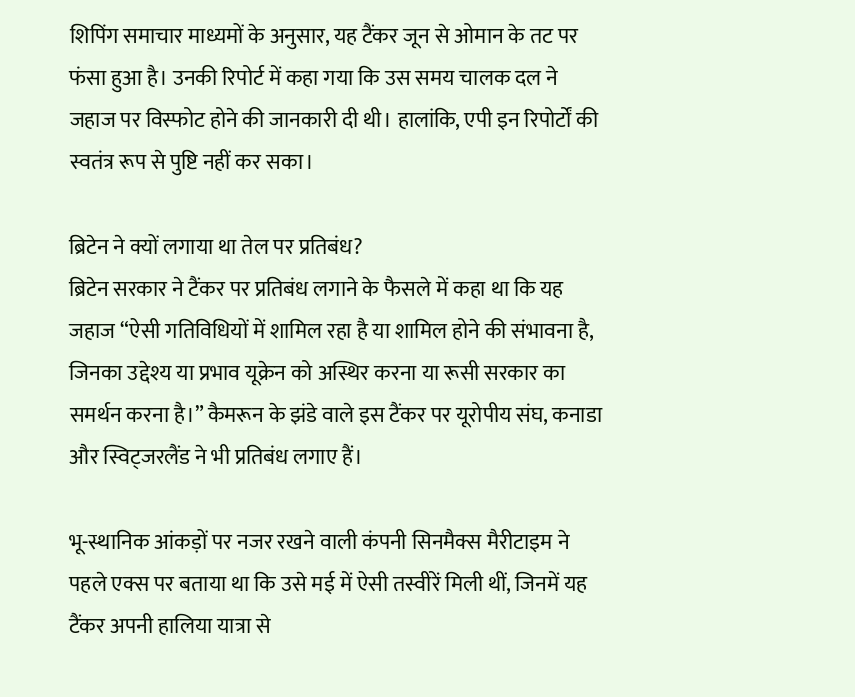शिपिंग समाचार माध्यमों के अनुसार, यह टैंकर जून से ओमान के तट पर फंसा हुआ है। उनकी रिपोर्ट में कहा गया कि उस समय चालक दल ने जहाज पर विस्फोट होने की जानकारी दी थी। हालांकि, एपी इन रिपोर्टों की स्वतंत्र रूप से पुष्टि नहीं कर सका।

ब्रिटेन ने क्यों लगाया था तेल पर प्रतिबंध?
ब्रिटेन सरकार ने टैंकर पर प्रतिबंध लगाने के फैसले में कहा था कि यह जहाज “ऐसी गतिविधियों में शामिल रहा है या शामिल होने की संभावना है, जिनका उद्देश्य या प्रभाव यूक्रेन को अस्थिर करना या रूसी सरकार का समर्थन करना है।” कैमरून के झंडे वाले इस टैंकर पर यूरोपीय संघ, कनाडा और स्विट्जरलैंड ने भी प्रतिबंध लगाए हैं।

भू-स्थानिक आंकड़ों पर नजर रखने वाली कंपनी सिनमैक्स मैरीटाइम ने पहले एक्स पर बताया था कि उसे मई में ऐसी तस्वीरें मिली थीं, जिनमें यह टैंकर अपनी हालिया यात्रा से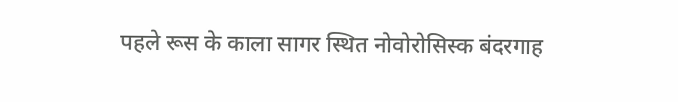पहले रूस के काला सागर स्थित नोवोरोसिस्क बंदरगाह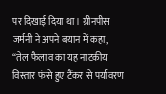पर दिखाई दिया था। ग्रीनपीस जर्मनी ने अपने बयान में कहा, “तेल फैलाव का यह नाटकीय विस्तार फंसे हुए टैंकर से पर्यावरण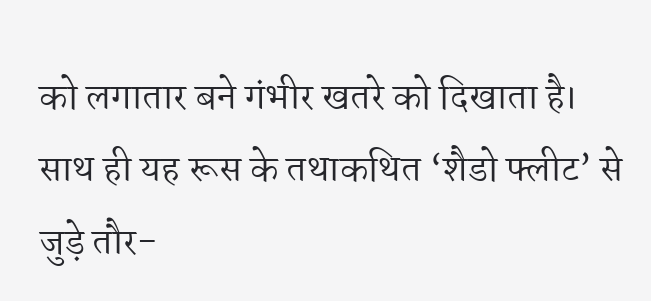को लगातार बने गंभीर खतरे को दिखाता है। साथ ही यह रूस के तथाकथित ‘शैडो फ्लीट’ से जुड़े तौर-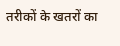तरीकों के खतरों का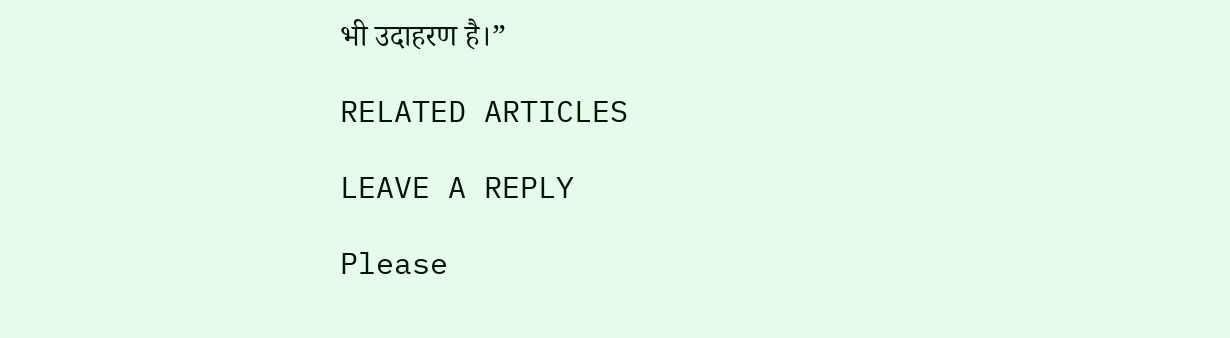भी उदाहरण है।”

RELATED ARTICLES

LEAVE A REPLY

Please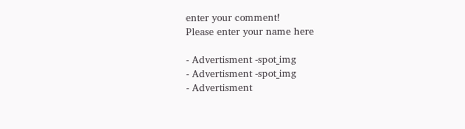enter your comment!
Please enter your name here

- Advertisment -spot_img
- Advertisment -spot_img
- Advertisment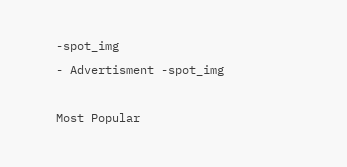-spot_img
- Advertisment -spot_img

Most Popular